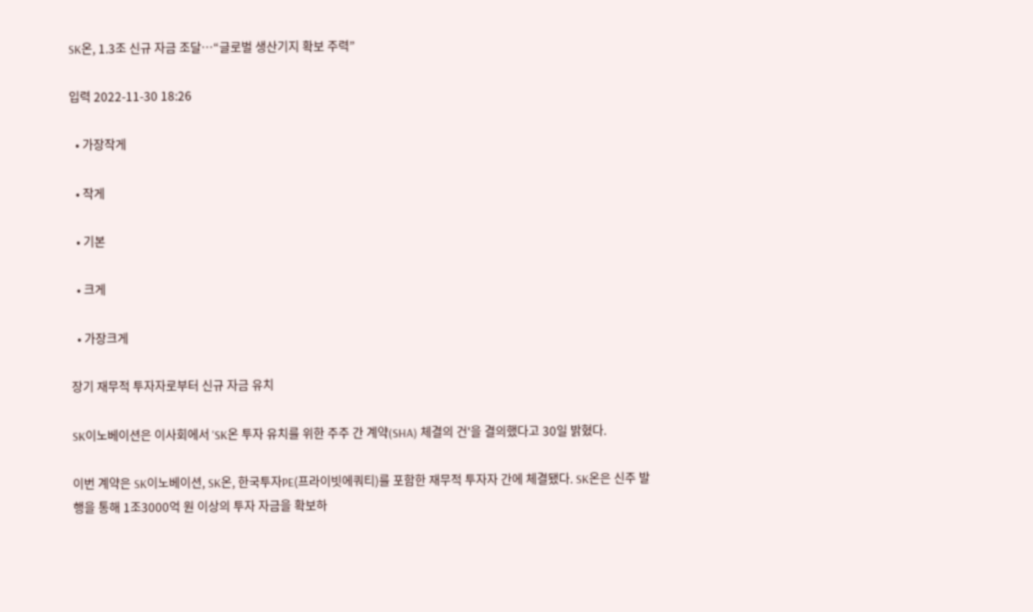SK온, 1.3조 신규 자금 조달…“글로벌 생산기지 확보 주력”

입력 2022-11-30 18:26

  • 가장작게

  • 작게

  • 기본

  • 크게

  • 가장크게

장기 재무적 투자자로부터 신규 자금 유치

SK이노베이션은 이사회에서 'SK온 투자 유치를 위한 주주 간 계약(SHA) 체결의 건'을 결의했다고 30일 밝혔다.

이번 계약은 SK이노베이션, SK온, 한국투자PE(프라이빗에쿼티)를 포함한 재무적 투자자 간에 체결됐다. SK온은 신주 발행을 통해 1조3000억 원 이상의 투자 자금을 확보하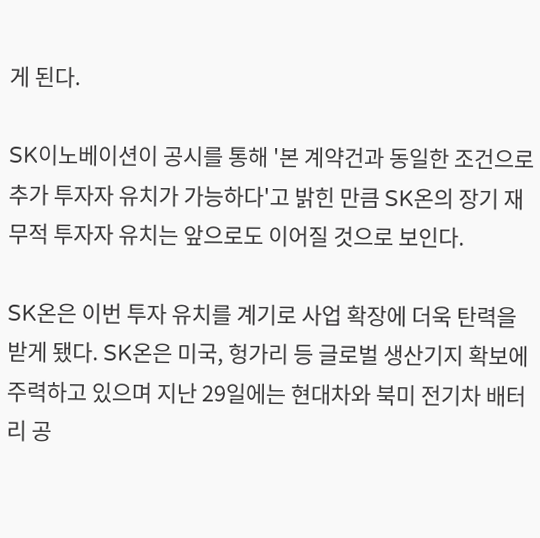게 된다.

SK이노베이션이 공시를 통해 '본 계약건과 동일한 조건으로 추가 투자자 유치가 가능하다'고 밝힌 만큼 SK온의 장기 재무적 투자자 유치는 앞으로도 이어질 것으로 보인다.

SK온은 이번 투자 유치를 계기로 사업 확장에 더욱 탄력을 받게 됐다. SK온은 미국, 헝가리 등 글로벌 생산기지 확보에 주력하고 있으며 지난 29일에는 현대차와 북미 전기차 배터리 공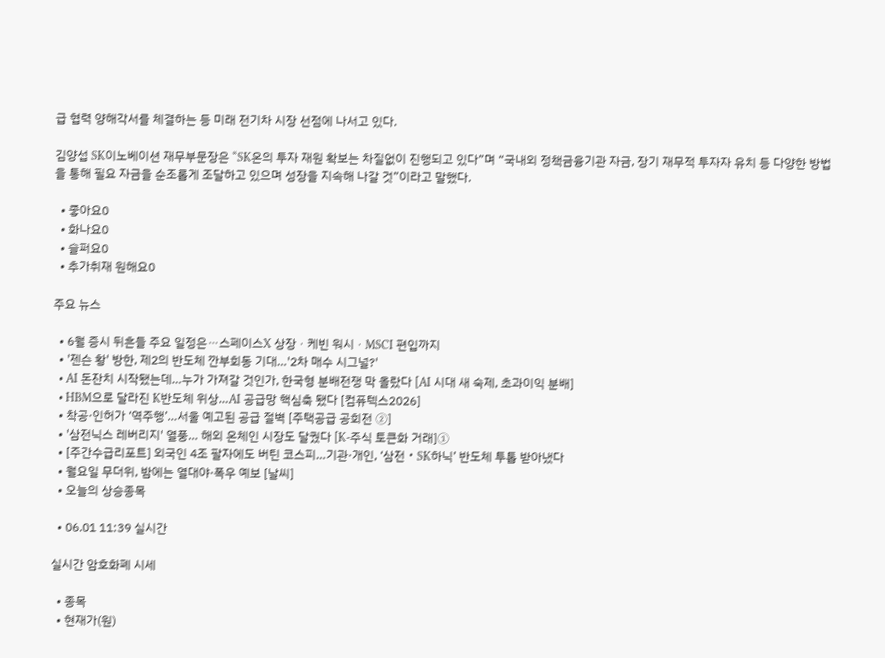급 협력 양해각서를 체결하는 등 미래 전기차 시장 선점에 나서고 있다.

김양섭 SK이노베이션 재무부문장은 “SK온의 투자 재원 확보는 차질없이 진행되고 있다”며 “국내외 정책금융기관 자금, 장기 재무적 투자자 유치 등 다양한 방법을 통해 필요 자금을 순조롭게 조달하고 있으며 성장을 지속해 나갈 것”이라고 말했다.

  • 좋아요0
  • 화나요0
  • 슬퍼요0
  • 추가취재 원해요0

주요 뉴스

  • 6월 증시 뒤흔들 주요 일정은⋯스페이스X 상장ㆍ케빈 워시ㆍMSCI 편입까지
  • '젠슨 황' 방한, 제2의 반도체 깐부회동 기대…'2차 매수 시그널?'
  • AI 돈잔치 시작됐는데…누가 가져갈 것인가, 한국형 분배전쟁 막 올랐다 [AI 시대 새 숙제, 초과이익 분배]
  • HBM으로 달라진 K반도체 위상…AI 공급망 핵심축 됐다 [컴퓨텍스2026]
  • 착공·인허가 ‘역주행’…서울 예고된 공급 절벽 [주택공급 공회전 ②]
  • '삼전닉스 레버리지' 열풍… 해외 온체인 시장도 달궜다 [K-주식 토큰화 거래]①
  • [주간수급리포트] 외국인 4조 팔자에도 버틴 코스피…기관·개인, ‘삼전‧SK하닉’ 반도체 투톱 받아냈다
  • 월요일 무더위, 밤에는 열대야·폭우 예보 [날씨]
  • 오늘의 상승종목

  • 06.01 11:39 실시간

실시간 암호화폐 시세

  • 종목
  • 현재가(원)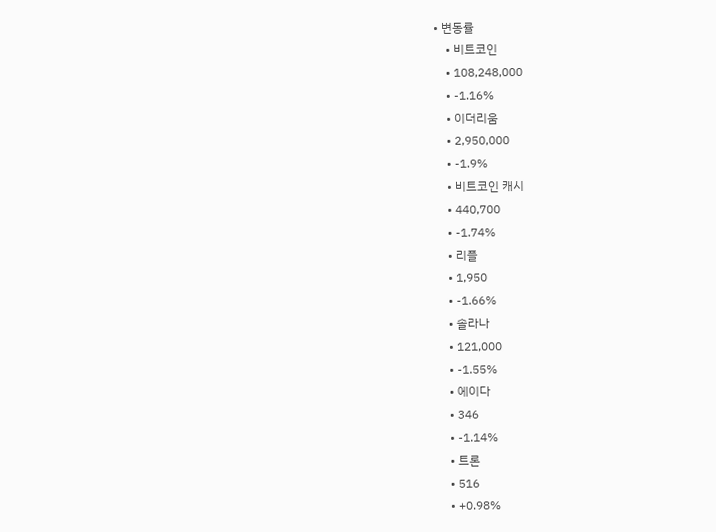• 변동률
    • 비트코인
    • 108,248,000
    • -1.16%
    • 이더리움
    • 2,950,000
    • -1.9%
    • 비트코인 캐시
    • 440,700
    • -1.74%
    • 리플
    • 1,950
    • -1.66%
    • 솔라나
    • 121,000
    • -1.55%
    • 에이다
    • 346
    • -1.14%
    • 트론
    • 516
    • +0.98%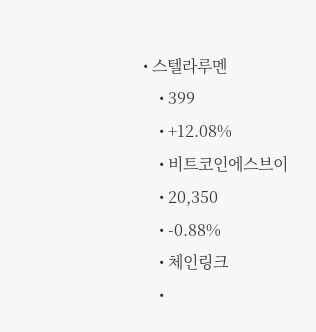• 스텔라루멘
    • 399
    • +12.08%
    • 비트코인에스브이
    • 20,350
    • -0.88%
    • 체인링크
    •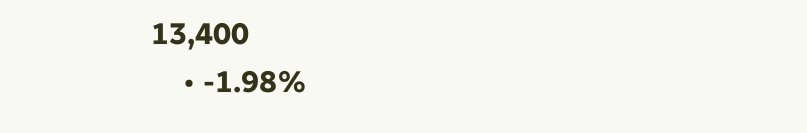13,400
    • -1.98%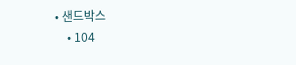• 샌드박스
    • 104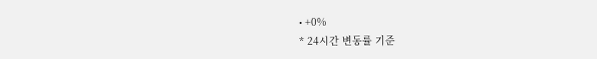• +0%
* 24시간 변동률 기준